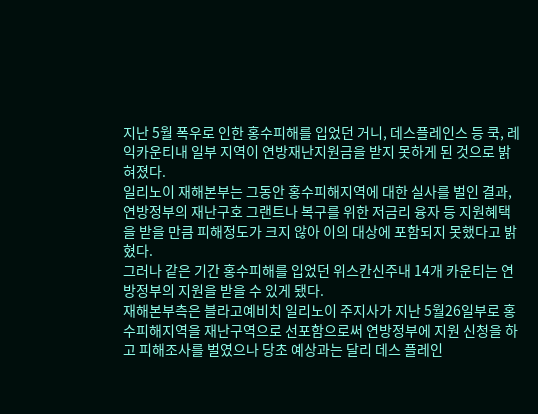지난 5월 폭우로 인한 홍수피해를 입었던 거니, 데스플레인스 등 쿡, 레익카운티내 일부 지역이 연방재난지원금을 받지 못하게 된 것으로 밝혀졌다.
일리노이 재해본부는 그동안 홍수피해지역에 대한 실사를 벌인 결과, 연방정부의 재난구호 그랜트나 복구를 위한 저금리 융자 등 지원혜택을 받을 만큼 피해정도가 크지 않아 이의 대상에 포함되지 못했다고 밝혔다.
그러나 같은 기간 홍수피해를 입었던 위스칸신주내 14개 카운티는 연방정부의 지원을 받을 수 있게 됐다.
재해본부측은 블라고예비치 일리노이 주지사가 지난 5월26일부로 홍수피해지역을 재난구역으로 선포함으로써 연방정부에 지원 신청을 하고 피해조사를 벌였으나 당초 예상과는 달리 데스 플레인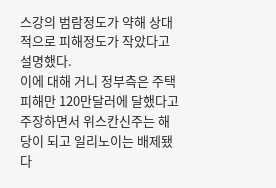스강의 범람정도가 약해 상대적으로 피해정도가 작았다고 설명했다.
이에 대해 거니 정부측은 주택피해만 120만달러에 달했다고 주장하면서 위스칸신주는 해당이 되고 일리노이는 배제됐다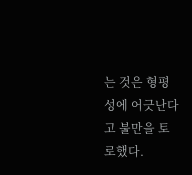는 것은 형평성에 어긋난다고 불만을 토로했다.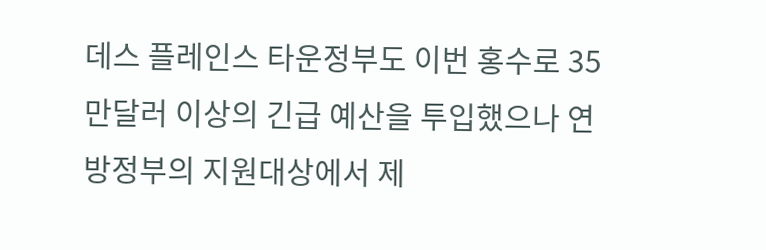데스 플레인스 타운정부도 이번 홍수로 35만달러 이상의 긴급 예산을 투입했으나 연방정부의 지원대상에서 제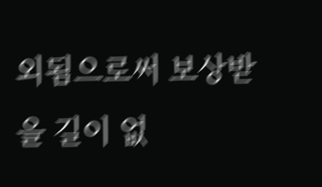외됨으로써 보상받을 길이 없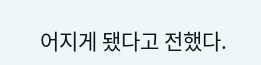어지게 됐다고 전했다.